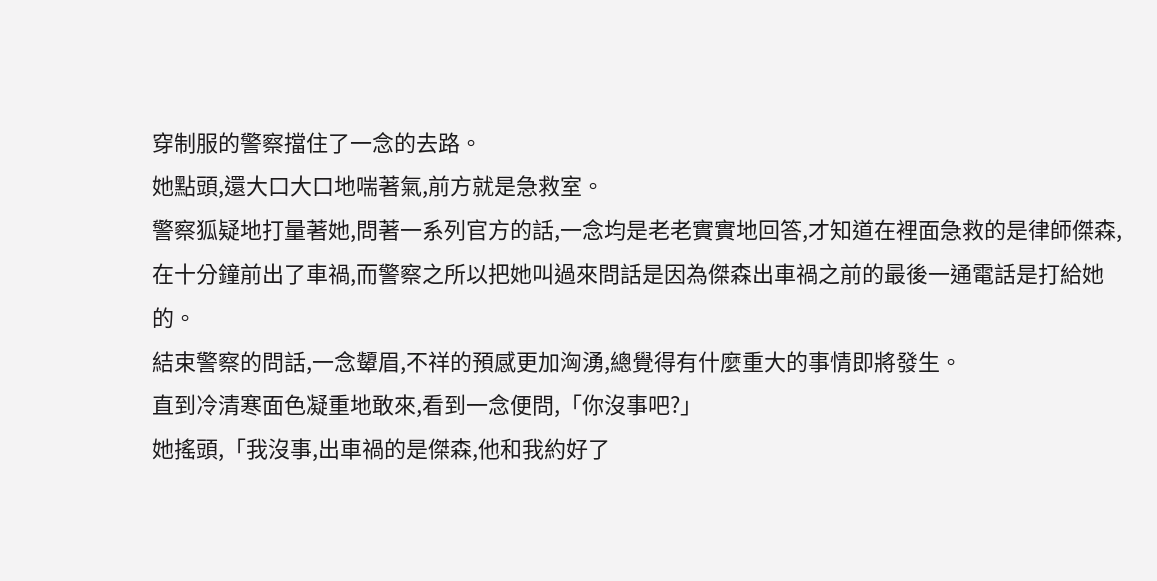穿制服的警察擋住了一念的去路。
她點頭,還大口大口地喘著氣,前方就是急救室。
警察狐疑地打量著她,問著一系列官方的話,一念均是老老實實地回答,才知道在裡面急救的是律師傑森,在十分鐘前出了車禍,而警察之所以把她叫過來問話是因為傑森出車禍之前的最後一通電話是打給她的。
結束警察的問話,一念顰眉,不祥的預感更加洶湧,總覺得有什麼重大的事情即將發生。
直到冷清寒面色凝重地敢來,看到一念便問,「你沒事吧?」
她搖頭,「我沒事,出車禍的是傑森,他和我約好了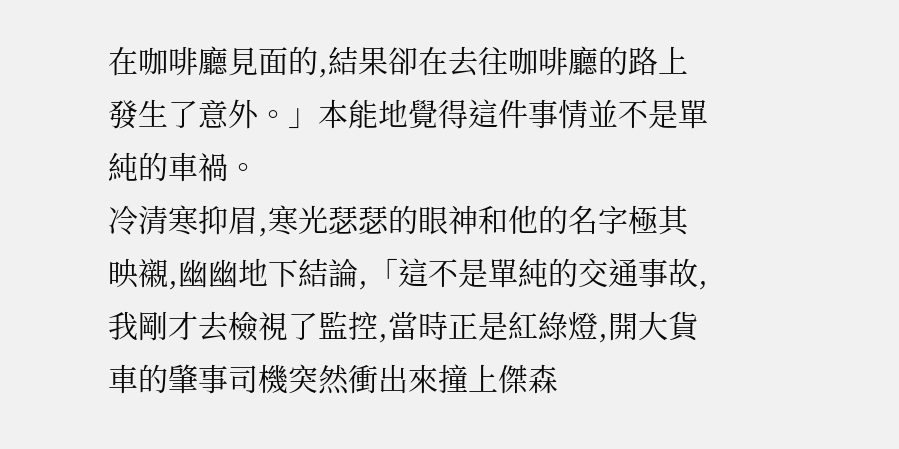在咖啡廳見面的,結果卻在去往咖啡廳的路上發生了意外。」本能地覺得這件事情並不是單純的車禍。
冷清寒抑眉,寒光瑟瑟的眼神和他的名字極其映襯,幽幽地下結論,「這不是單純的交通事故,我剛才去檢視了監控,當時正是紅綠燈,開大貨車的肇事司機突然衝出來撞上傑森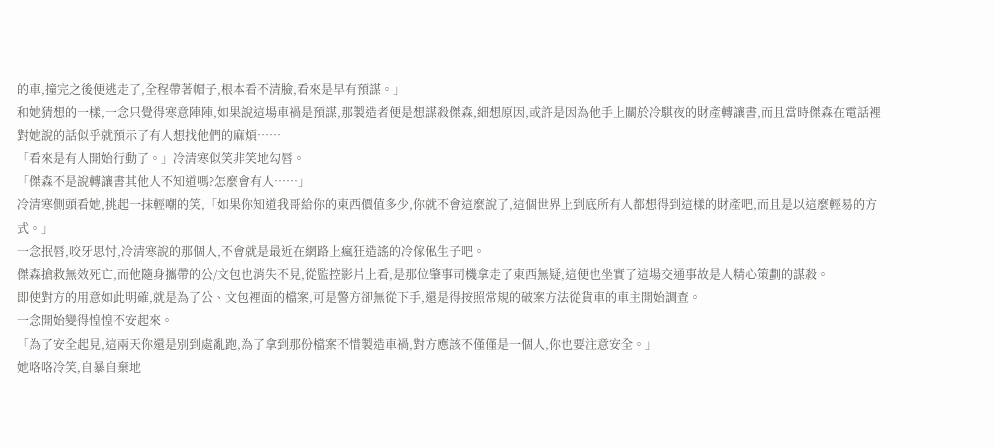的車,撞完之後便逃走了,全程帶著帽子,根本看不清臉,看來是早有預謀。」
和她猜想的一樣,一念只覺得寒意陣陣,如果說這場車禍是預謀,那製造者便是想謀殺傑森,細想原因,或許是因為他手上關於冷騏夜的財產轉讓書,而且當時傑森在電話裡對她說的話似乎就預示了有人想找他們的麻煩……
「看來是有人開始行動了。」冷清寒似笑非笑地勾唇。
「傑森不是說轉讓書其他人不知道嗎?怎麼會有人……」
冷清寒側頭看她,挑起一抹輕嘲的笑,「如果你知道我哥給你的東西價值多少,你就不會這麼說了,這個世界上到底所有人都想得到這樣的財產吧,而且是以這麼輕易的方式。」
一念抿唇,咬牙思忖,冷清寒說的那個人,不會就是最近在網路上瘋狂造謠的冷傢俬生子吧。
傑森搶救無效死亡,而他隨身攜帶的公/文包也消失不見,從監控影片上看,是那位肇事司機拿走了東西無疑,這便也坐實了這場交通事故是人精心策劃的謀殺。
即使對方的用意如此明確,就是為了公、文包裡面的檔案,可是警方卻無從下手,還是得按照常規的破案方法從貨車的車主開始調查。
一念開始變得惶惶不安起來。
「為了安全起見,這兩天你還是別到處亂跑,為了拿到那份檔案不惜製造車禍,對方應該不僅僅是一個人,你也要注意安全。」
她咯咯冷笑,自暴自棄地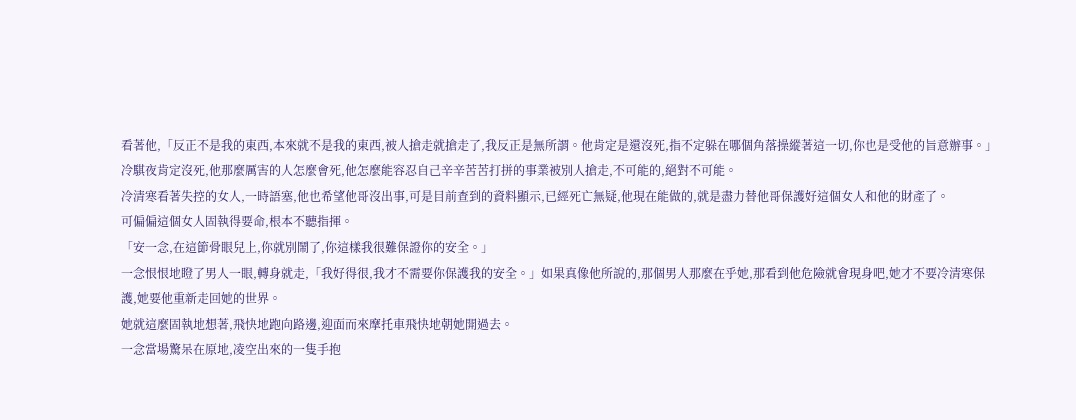看著他,「反正不是我的東西,本來就不是我的東西,被人搶走就搶走了,我反正是無所謂。他肯定是還沒死,指不定躲在哪個角落操縱著這一切,你也是受他的旨意辦事。」
冷騏夜肯定沒死,他那麼厲害的人怎麼會死,他怎麼能容忍自己辛辛苦苦打拼的事業被別人搶走,不可能的,絕對不可能。
冷清寒看著失控的女人,一時語塞,他也希望他哥沒出事,可是目前查到的資料顯示,已經死亡無疑,他現在能做的,就是盡力替他哥保護好這個女人和他的財產了。
可偏偏這個女人固執得要命,根本不聽指揮。
「安一念,在這節骨眼兒上,你就別鬧了,你這樣我很難保證你的安全。」
一念恨恨地瞪了男人一眼,轉身就走,「我好得很,我才不需要你保護我的安全。」如果真像他所說的,那個男人那麼在乎她,那看到他危險就會現身吧,她才不要冷清寒保護,她要他重新走回她的世界。
她就這麼固執地想著,飛快地跑向路邊,迎面而來摩托車飛快地朝她開過去。
一念當場驚呆在原地,凌空出來的一隻手抱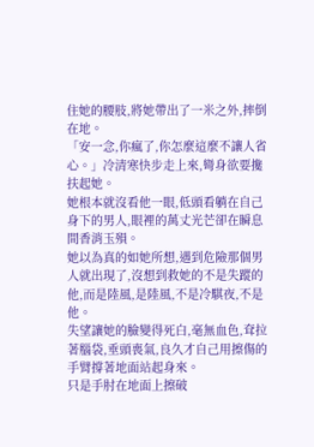住她的腰肢,將她帶出了一米之外,摔倒在地。
「安一念,你瘋了,你怎麼這麼不讓人省心。」冷清寒快步走上來,彎身欲要攙扶起她。
她根本就沒看他一眼,低頭看躺在自己身下的男人,眼裡的萬丈光芒卻在瞬息間香消玉殞。
她以為真的如她所想,遇到危險那個男人就出現了,沒想到救她的不是失蹤的他,而是陸風,是陸風,不是冷騏夜,不是他。
失望讓她的臉變得死白,毫無血色,耷拉著腦袋,垂頭喪氣,良久才自己用擦傷的手臂撐著地面站起身來。
只是手肘在地面上擦破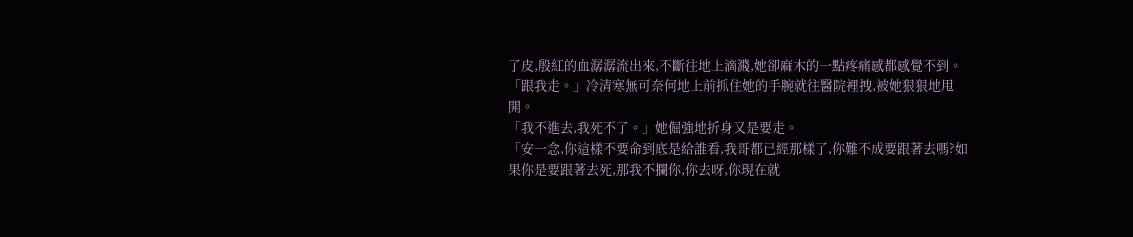了皮,殷紅的血潺潺流出來,不斷往地上滴濺,她卻麻木的一點疼痛感都感覺不到。
「跟我走。」冷清寒無可奈何地上前抓住她的手腕就往醫院裡拽,被她狠狠地甩開。
「我不進去,我死不了。」她倔強地折身又是要走。
「安一念,你這樣不要命到底是給誰看,我哥都已經那樣了,你難不成要跟著去嗎?如果你是要跟著去死,那我不攔你,你去呀,你現在就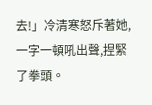去!」冷清寒怒斥著她,一字一頓吼出聲,捏緊了拳頭。